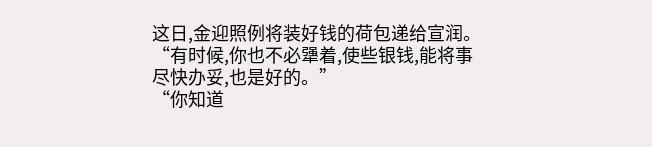这日,金迎照例将装好钱的荷包递给宣润。
“有时候,你也不必犟着,使些银钱,能将事尽快办妥,也是好的。”
“你知道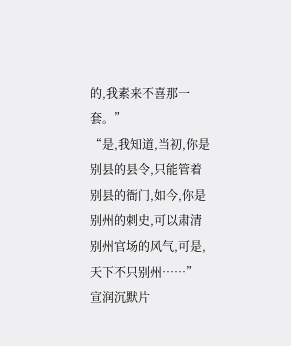的,我素来不喜那一套。”
“是,我知道,当初,你是别县的县令,只能管着别县的衙门,如今,你是别州的刺史,可以肃清别州官场的风气,可是,天下不只别州……”
宣润沉默片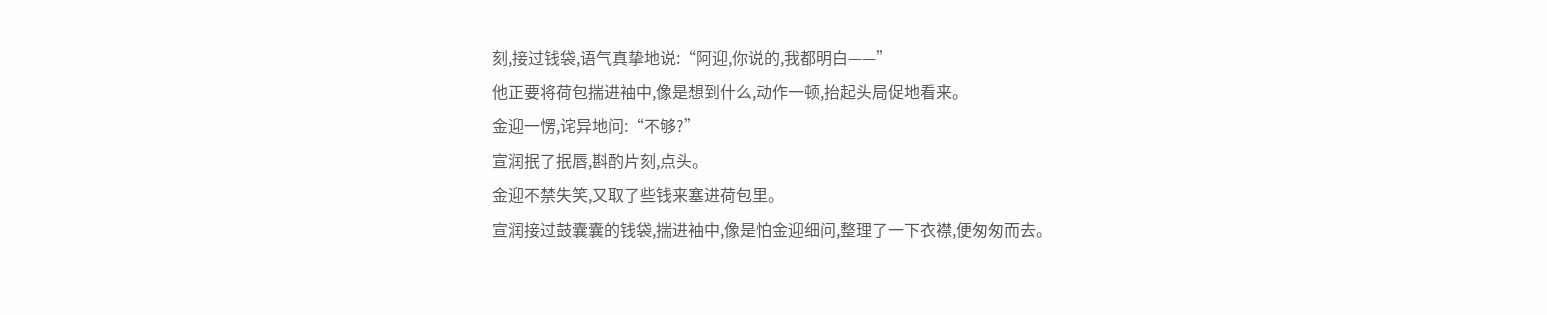刻,接过钱袋,语气真挚地说:“阿迎,你说的,我都明白——”
他正要将荷包揣进袖中,像是想到什么,动作一顿,抬起头局促地看来。
金迎一愣,诧异地问:“不够?”
宣润抿了抿唇,斟酌片刻,点头。
金迎不禁失笑,又取了些钱来塞进荷包里。
宣润接过鼓囊囊的钱袋,揣进袖中,像是怕金迎细问,整理了一下衣襟,便匆匆而去。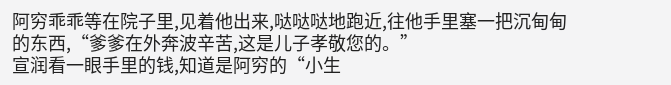阿穷乖乖等在院子里,见着他出来,哒哒哒地跑近,往他手里塞一把沉甸甸的东西,“爹爹在外奔波辛苦,这是儿子孝敬您的。”
宣润看一眼手里的钱,知道是阿穷的“小生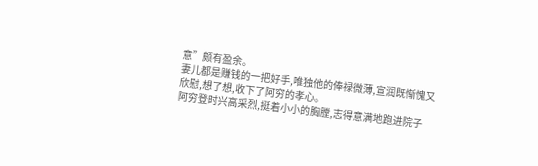意”颇有盈余。
妻儿都是赚钱的一把好手,唯独他的俸禄微薄,宣润既惭愧又欣慰,想了想,收下了阿穷的孝心。
阿穷登时兴高采烈,挺着小小的胸膛,志得意满地跑进院子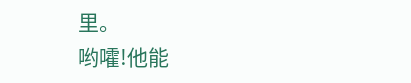里。
哟嚯!他能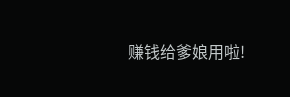赚钱给爹娘用啦!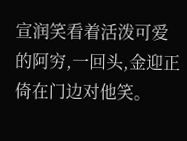宣润笑看着活泼可爱的阿穷,一回头,金迎正倚在门边对他笑。